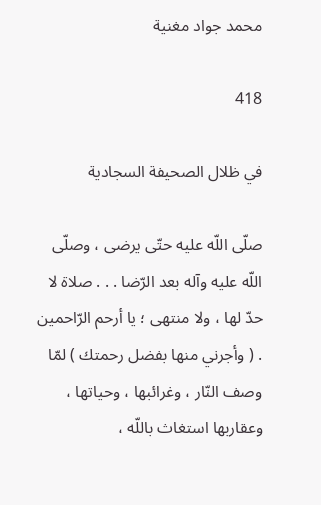محمد جواد مغنية

418

في ظلال الصحيفة السجادية

صلّى اللّه عليه حتّى يرضى ، وصلّى اللّه عليه وآله بعد الرّضا . . . صلاة لا حدّ لها ، ولا منتهى ؛ يا أرحم الرّاحمين . ( وأجرني منها بفضل رحمتك ) لمّا وصف النّار ، وغرائبها ، وحياتها ، وعقاربها استغاث باللّه ،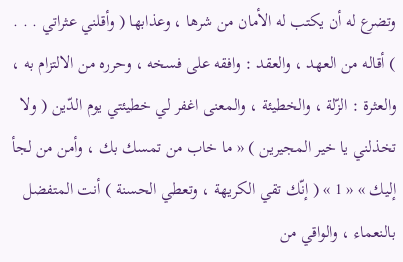وتضرع له أن يكتب له الأمان من شرها ، وعذابها ( وأقلني عثراتي . . . ) أقاله من العهد ، والعقد : وافقه على فسخه ، وحرره من الالتزام به ، والعثرة : الزّلة ، والخطيئة ، والمعنى اغفر لي خطيئتي يوم الدّين ( ولا تخذلني يا خير المجيرين ) « ما خاب من تمسك بك ، وأمن من لجأ إليك » « 1 » ( إنّك تقي الكريهة ، وتعطي الحسنة ) أنت المتفضل بالنعماء ، والواقي من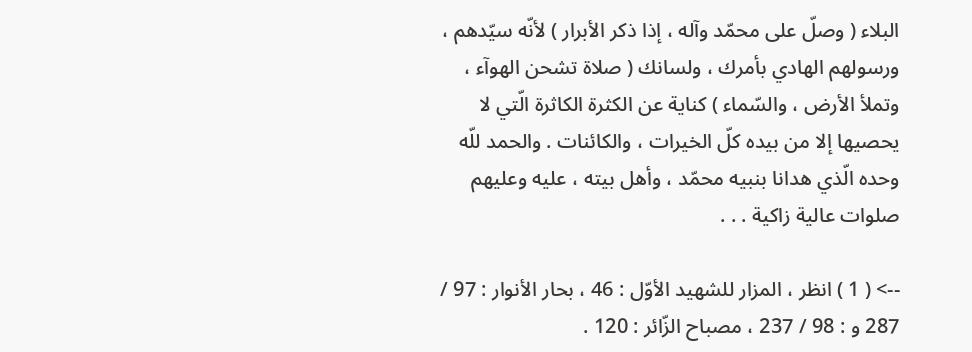البلاء ( وصلّ على محمّد وآله ، إذا ذكر الأبرار ) لأنّه سيّدهم ، ورسولهم الهادي بأمرك ، ولسانك ( صلاة تشحن الهوآء ، وتملأ الأرض ، والسّماء ) كناية عن الكثرة الكاثرة الّتي لا يحصيها إلا من بيده كلّ الخيرات ، والكائنات . والحمد للّه وحده الّذي هدانا بنبيه محمّد ، وأهل بيته ، عليه وعليهم صلوات عالية زاكية . . .

--> ( 1 ) انظر ، المزار للشهيد الأوّل : 46 ، بحار الأنوار : 97 / 287 و : 98 / 237 ، مصباح الزّائر : 120 .